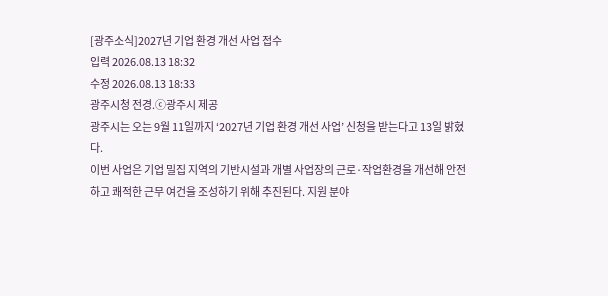[광주소식]2027년 기업 환경 개선 사업 접수
입력 2026.08.13 18:32
수정 2026.08.13 18:33
광주시청 전경.ⓒ광주시 제공
광주시는 오는 9월 11일까지 ‘2027년 기업 환경 개선 사업’ 신청을 받는다고 13일 밝혔다.
이번 사업은 기업 밀집 지역의 기반시설과 개별 사업장의 근로·작업환경을 개선해 안전하고 쾌적한 근무 여건을 조성하기 위해 추진된다. 지원 분야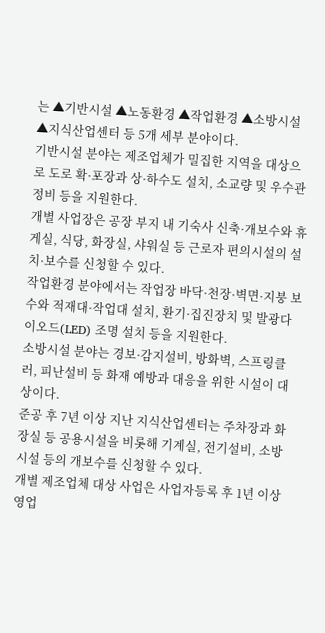는 ▲기반시설 ▲노동환경 ▲작업환경 ▲소방시설 ▲지식산업센터 등 5개 세부 분야이다.
기반시설 분야는 제조업체가 밀집한 지역을 대상으로 도로 확·포장과 상·하수도 설치, 소교량 및 우수관 정비 등을 지원한다.
개별 사업장은 공장 부지 내 기숙사 신축·개보수와 휴게실, 식당, 화장실, 샤워실 등 근로자 편의시설의 설치·보수를 신청할 수 있다.
작업환경 분야에서는 작업장 바닥·천장·벽면·지붕 보수와 적재대·작업대 설치, 환기·집진장치 및 발광다이오드(LED) 조명 설치 등을 지원한다.
소방시설 분야는 경보·감지설비, 방화벽, 스프링클러, 피난설비 등 화재 예방과 대응을 위한 시설이 대상이다.
준공 후 7년 이상 지난 지식산업센터는 주차장과 화장실 등 공용시설을 비롯해 기계실, 전기설비, 소방시설 등의 개보수를 신청할 수 있다.
개별 제조업체 대상 사업은 사업자등록 후 1년 이상 영업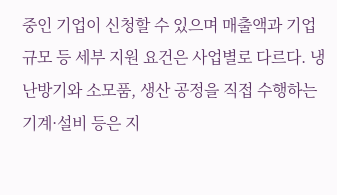중인 기업이 신청할 수 있으며 매출액과 기업 규모 등 세부 지원 요건은 사업별로 다르다. 냉난방기와 소모품, 생산 공정을 직접 수행하는 기계·설비 등은 지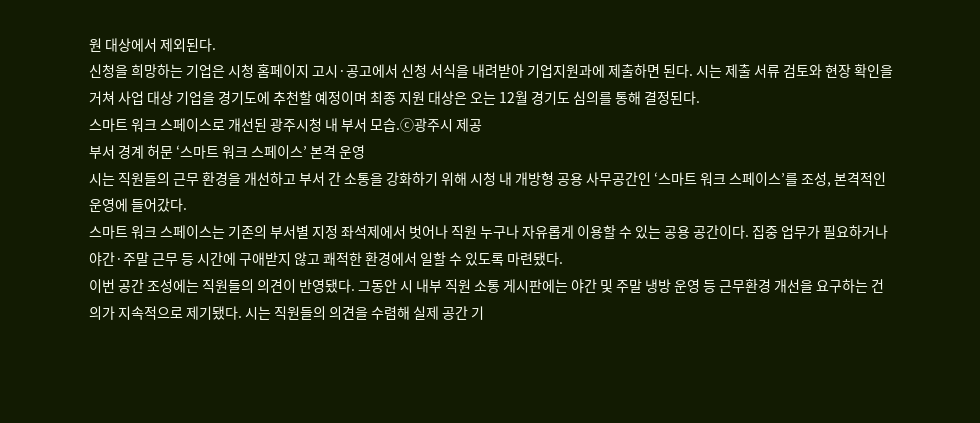원 대상에서 제외된다.
신청을 희망하는 기업은 시청 홈페이지 고시·공고에서 신청 서식을 내려받아 기업지원과에 제출하면 된다. 시는 제출 서류 검토와 현장 확인을 거쳐 사업 대상 기업을 경기도에 추천할 예정이며 최종 지원 대상은 오는 12월 경기도 심의를 통해 결정된다.
스마트 워크 스페이스로 개선된 광주시청 내 부서 모습.ⓒ광주시 제공
부서 경계 허문 ‘스마트 워크 스페이스’ 본격 운영
시는 직원들의 근무 환경을 개선하고 부서 간 소통을 강화하기 위해 시청 내 개방형 공용 사무공간인 ‘스마트 워크 스페이스’를 조성, 본격적인 운영에 들어갔다.
스마트 워크 스페이스는 기존의 부서별 지정 좌석제에서 벗어나 직원 누구나 자유롭게 이용할 수 있는 공용 공간이다. 집중 업무가 필요하거나 야간·주말 근무 등 시간에 구애받지 않고 쾌적한 환경에서 일할 수 있도록 마련됐다.
이번 공간 조성에는 직원들의 의견이 반영됐다. 그동안 시 내부 직원 소통 게시판에는 야간 및 주말 냉방 운영 등 근무환경 개선을 요구하는 건의가 지속적으로 제기됐다. 시는 직원들의 의견을 수렴해 실제 공간 기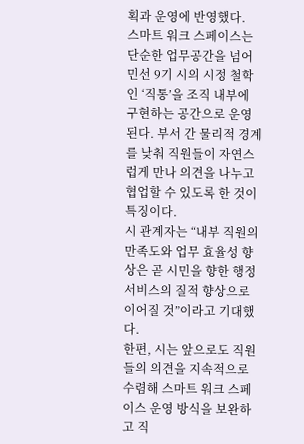획과 운영에 반영했다.
스마트 워크 스페이스는 단순한 업무공간을 넘어 민선 9기 시의 시정 철학인 ‘직통’을 조직 내부에 구현하는 공간으로 운영된다. 부서 간 물리적 경계를 낮춰 직원들이 자연스럽게 만나 의견을 나누고 협업할 수 있도록 한 것이 특징이다.
시 관계자는 “내부 직원의 만족도와 업무 효율성 향상은 곧 시민을 향한 행정 서비스의 질적 향상으로 이어질 것”이라고 기대했다.
한편, 시는 앞으로도 직원들의 의견을 지속적으로 수렴해 스마트 워크 스페이스 운영 방식을 보완하고 직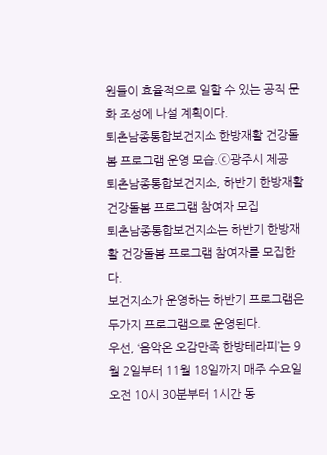원들이 효율적으로 일할 수 있는 공직 문화 조성에 나설 계획이다.
퇴촌남종통합보건지소 한방재활 건강돌봄 프로그램 운영 모습.ⓒ광주시 제공
퇴촌남종통합보건지소, 하반기 한방재활 건강돌봄 프로그램 참여자 모집
퇴촌남종통합보건지소는 하반기 한방재활 건강돌봄 프로그램 참여자를 모집한다.
보건지소가 운영하는 하반기 프로그램은 두가지 프로그램으로 운영된다.
우선, ‘음악온 오감만족 한방테라피’는 9월 2일부터 11월 18일까지 매주 수요일 오전 10시 30분부터 1시간 동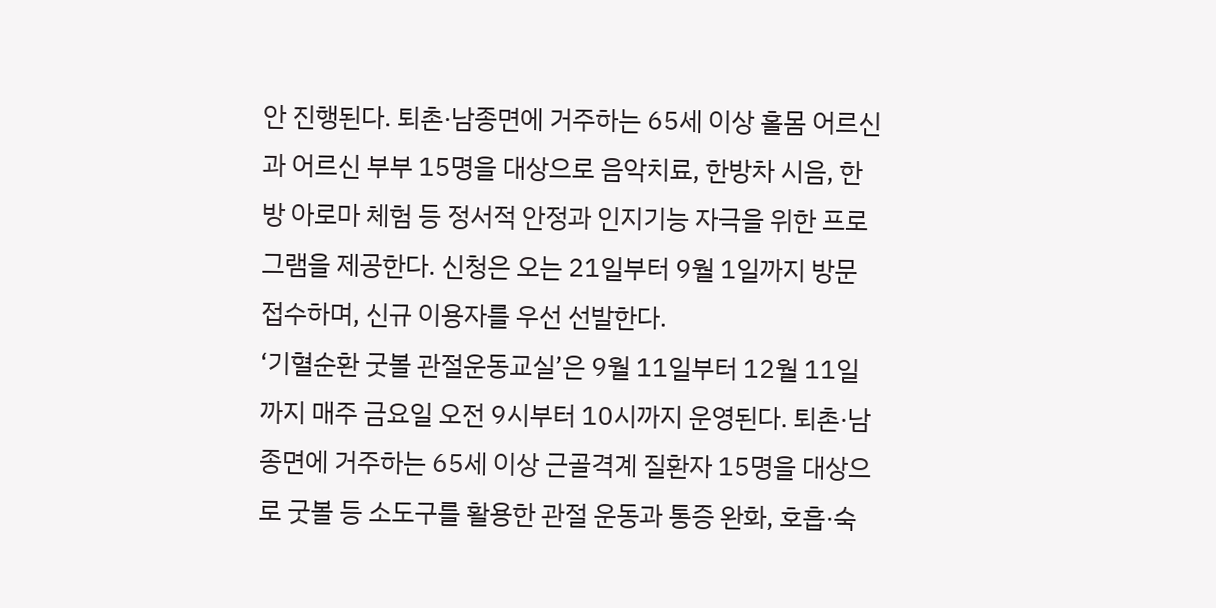안 진행된다. 퇴촌·남종면에 거주하는 65세 이상 홀몸 어르신과 어르신 부부 15명을 대상으로 음악치료, 한방차 시음, 한방 아로마 체험 등 정서적 안정과 인지기능 자극을 위한 프로그램을 제공한다. 신청은 오는 21일부터 9월 1일까지 방문 접수하며, 신규 이용자를 우선 선발한다.
‘기혈순환 굿볼 관절운동교실’은 9월 11일부터 12월 11일까지 매주 금요일 오전 9시부터 10시까지 운영된다. 퇴촌·남종면에 거주하는 65세 이상 근골격계 질환자 15명을 대상으로 굿볼 등 소도구를 활용한 관절 운동과 통증 완화, 호흡·숙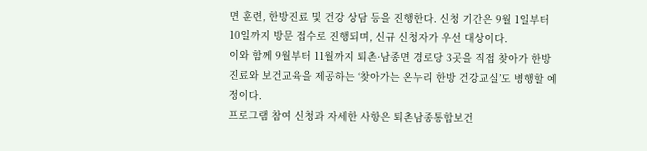면 훈련, 한방진료 및 건강 상담 등을 진행한다. 신청 기간은 9월 1일부터 10일까지 방문 접수로 진행되며, 신규 신청자가 우선 대상이다.
이와 함께 9월부터 11월까지 퇴촌·남종면 경로당 3곳을 직접 찾아가 한방진료와 보건교육을 제공하는 ‘찾아가는 온누리 한방 건강교실’도 병행할 예정이다.
프로그램 참여 신청과 자세한 사항은 퇴촌남종통합보건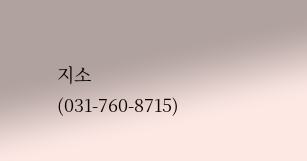지소(031-760-8715)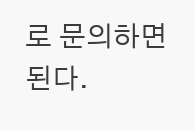로 문의하면 된다.